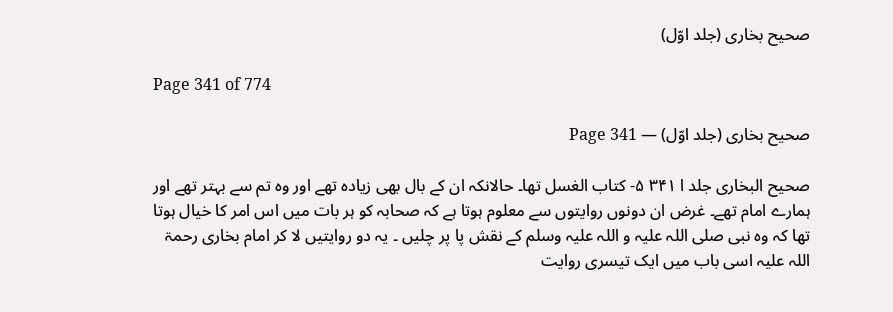صحیح بخاری (جلد اوّل)

Page 341 of 774

صحیح بخاری (جلد اوّل) — Page 341

صحيح البخاری جلد ا ۳۴۱ ۵- كتاب الغسل تھا۔ حالانکہ ان کے بال بھی زیادہ تھے اور وہ تم سے بہتر تھے اور ہمارے امام تھے۔ غرض ان دونوں روایتوں سے معلوم ہوتا ہے کہ صحابہ کو ہر بات میں اس امر کا خیال ہوتا تھا کہ وہ نبی صلی اللہ علیہ و اللہ علیہ وسلم کے نقش پا پر چلیں ۔ یہ دو روایتیں لا کر امام بخاری رحمۃ اللہ علیہ اسی باب میں ایک تیسری روایت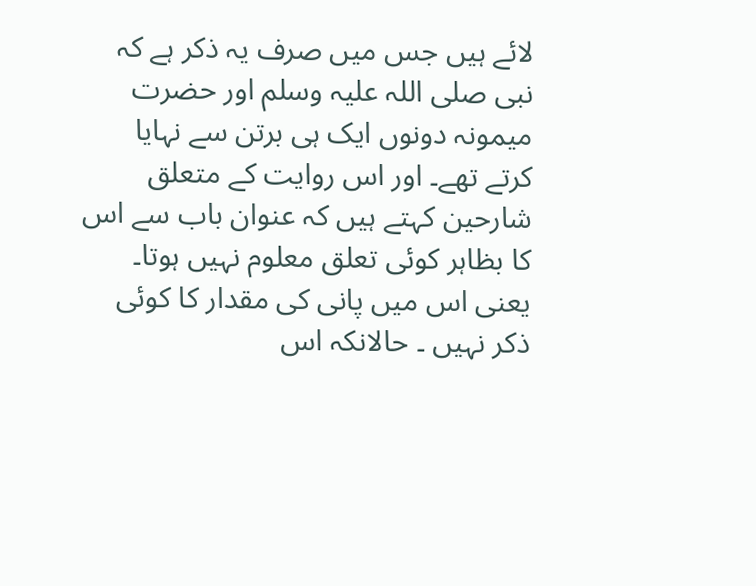لائے ہیں جس میں صرف یہ ذکر ہے کہ نبی صلی اللہ علیہ وسلم اور حضرت میمونہ دونوں ایک ہی برتن سے نہایا کرتے تھے۔ اور اس روایت کے متعلق شارحین کہتے ہیں کہ عنوان باب سے اس کا بظاہر کوئی تعلق معلوم نہیں ہوتا۔ یعنی اس میں پانی کی مقدار کا کوئی ذکر نہیں ۔ حالانکہ اس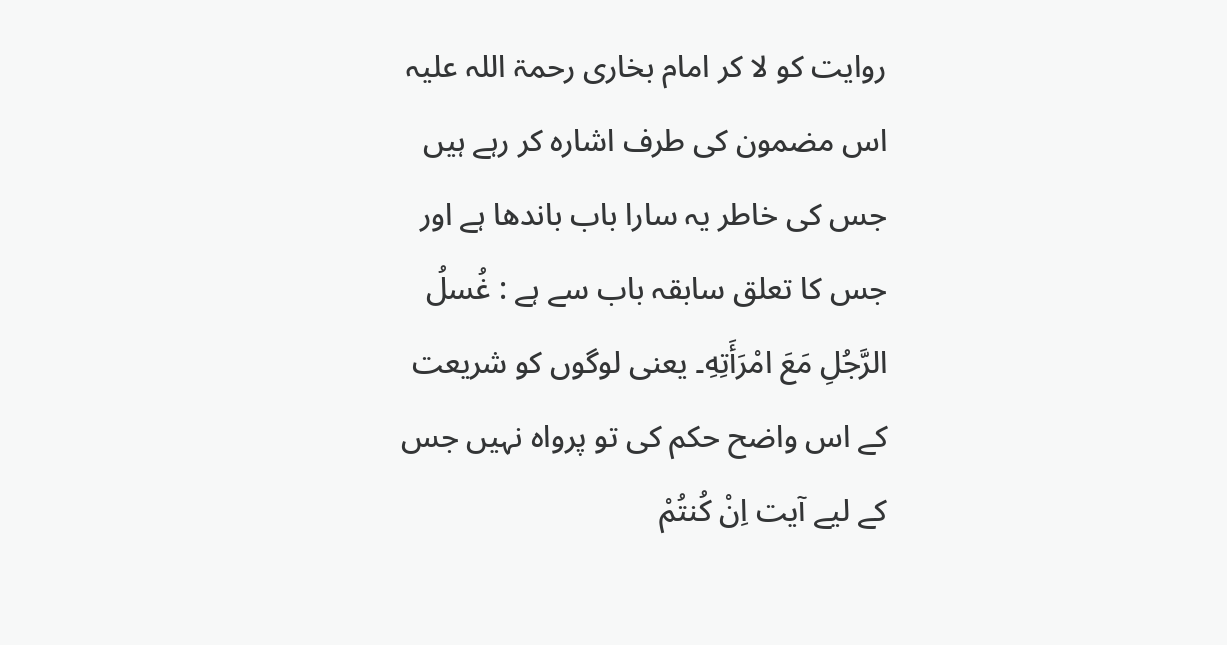روایت کو لا کر امام بخاری رحمۃ اللہ علیہ اس مضمون کی طرف اشارہ کر رہے ہیں جس کی خاطر یہ سارا باب باندھا ہے اور جس کا تعلق سابقہ باب سے ہے : غُسلُ الرَّجُلِ مَعَ امْرَأَتِهِ۔ یعنی لوگوں کو شریعت کے اس واضح حکم کی تو پرواہ نہیں جس کے لیے آیت اِنْ كُنتُمْ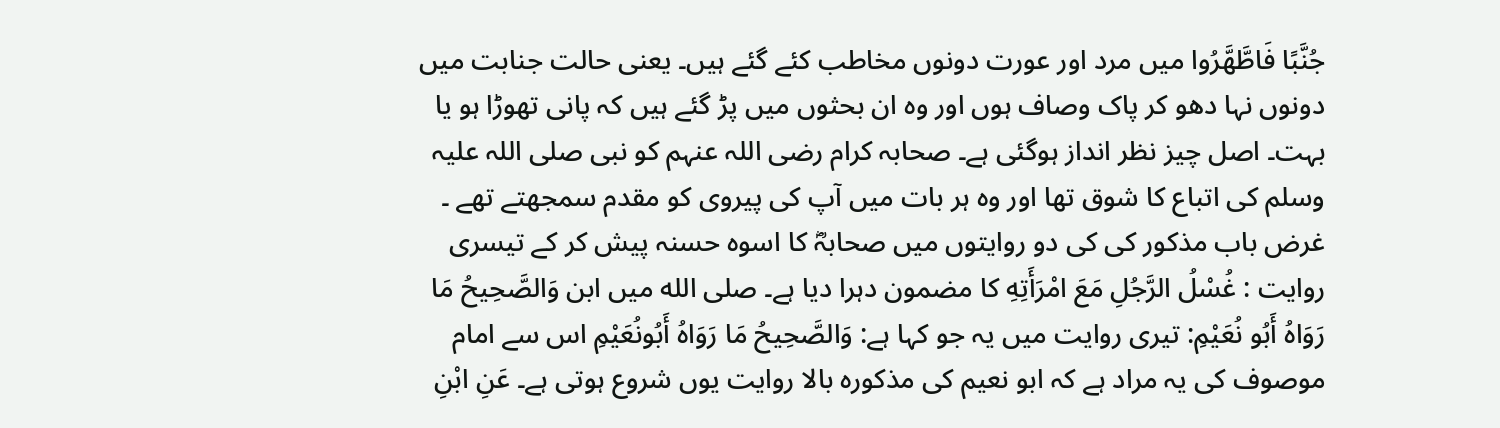جُنَّبًا فَاطَّهَّرُوا میں مرد اور عورت دونوں مخاطب کئے گئے ہیں۔ یعنی حالت جنابت میں دونوں نہا دھو کر پاک وصاف ہوں اور وہ ان بحثوں میں پڑ گئے ہیں کہ پانی تھوڑا ہو یا بہت۔ اصل چیز نظر انداز ہوگئی ہے۔ صحابہ کرام رضی اللہ عنہم کو نبی صلی اللہ علیہ وسلم کی اتباع کا شوق تھا اور وہ ہر بات میں آپ کی پیروی کو مقدم سمجھتے تھے ۔ غرض باب مذکور کی کی دو روایتوں میں صحابہؓ کا اسوہ حسنہ پیش کر کے تیسری روایت : غُسْلُ الرَّجُلِ مَعَ امْرَأَتِهِ کا مضمون دہرا دیا ہے۔ صلى الله میں ابن وَالصَّحِيحُ مَا رَوَاهُ أَبُو نُعَيْمِ: تیری روایت میں یہ جو کہا ہے: وَالصَّحِيحُ مَا رَوَاهُ أَبُونُعَيْمِ اس سے امام موصوف کی یہ مراد ہے کہ ابو نعیم کی مذکورہ بالا روایت یوں شروع ہوتی ہے۔ عَنِ ابْنِ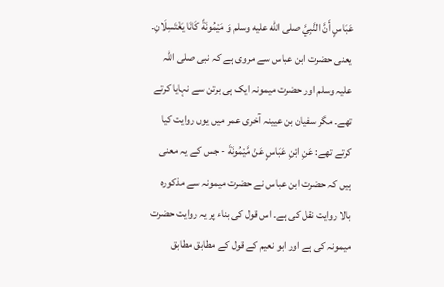عَبَاسٍ أَنَّ النَّبِيَّ صلى الله عليه وسلم وَ مَيْمُونَةً كَانَا يَغْتَسِلَانِ۔ یعنی حضرت ابن عباس سے مروی ہے کہ نبی صلی اللہ علیہ وسلم اور حضرت میمونہ ایک ہی برتن سے نہایا کرتے تھے۔ مگر سفیان بن عیینہ آخری عمر میں یوں روایت کیا کرتے تھے: عَنِ ابْنِ عَبَاسٍ عَنْ مَّيْمُونَةَ - جس کے یہ معنی ہیں کہ حضرت ابن عباس نے حضرت میمونہ سے مذکورہ بالا روایت نقل کی ہے۔ اس قول کی بناء پر یہ روایت حضرت میمونہ کی ہے اور ابو نعیم کے قول کے مطابق مطابق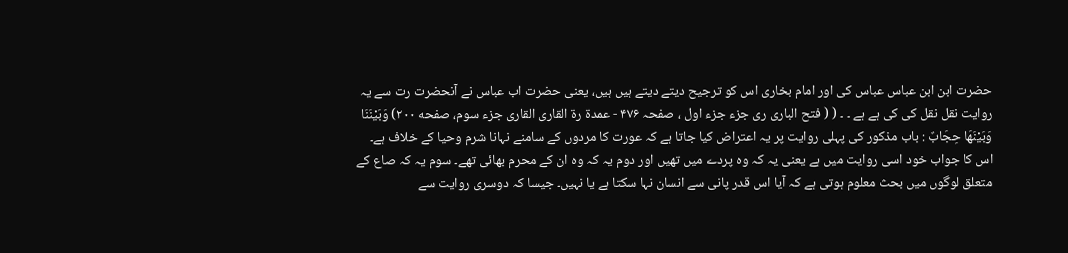حضرت ابن ابن عباس عباس کی اور امام بخاری اس کو ترجیح دیتے دیتے ہیں ہیں، یعنی حضرت اب عباس نے آنحضرت رت سے یہ روایت نقل نقل کی کی ہے ہے ۔ ۔ ( ( فتح الباری ری جزء جزء اول ، صفحہ ۴۷۶ - عمدۃ رة القاری القاری جزء سوم، صفحه ۲۰۰) وَبَيْنَنَا وَبَيْنَهَا حِجَابٌ : باب مذکور کی پہلی روایت پر یہ اعتراض کیا جاتا ہے کہ عورت کا مردوں کے سامنے نہانا شرم وحیا کے خلاف ہے۔ اس کا جواب خود اسی روایت میں ہے یعنی یہ کہ وہ پردے میں تھیں اور دوم یہ کہ وہ ان کے محرم بھائی تھے۔ سوم یہ کہ صاع کے متعلق لوگوں میں بحث معلوم ہوتی ہے کہ آیا اس قدر پانی سے انسان نہا سکتا ہے یا نہیں۔ جیسا کہ دوسری روایت سے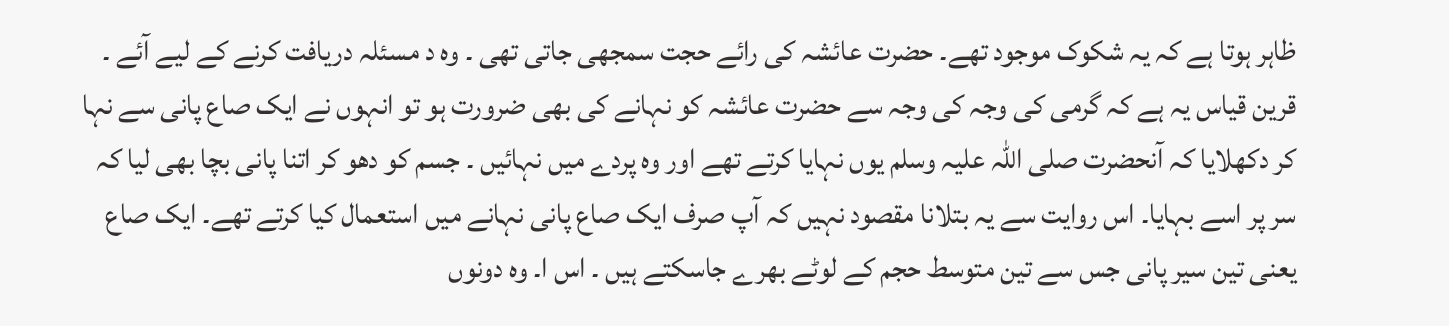ظاہر ہوتا ہے کہ یہ شکوک موجود تھے۔ حضرت عائشہ کی رائے حجت سمجھی جاتی تھی ۔ وہ د مسئلہ دریافت کرنے کے لیے آئے ۔ قرین قیاس یہ ہے کہ گرمی کی وجہ کی وجہ سے حضرت عائشہ کو نہانے کی بھی ضرورت ہو تو انہوں نے ایک صاع پانی سے نہا کر دکھلایا کہ آنحضرت صلی اللہ علیہ وسلم یوں نہایا کرتے تھے اور وہ پردے میں نہائیں ۔ جسم کو دھو کر اتنا پانی بچا بھی لیا کہ سر پر اسے بہایا۔ اس روایت سے یہ بتلانا مقصود نہیں کہ آپ صرف ایک صاع پانی نہانے میں استعمال کیا کرتے تھے۔ ایک صاع یعنی تین سیر پانی جس سے تین متوسط حجم کے لوٹے بھرے جاسکتے ہیں ۔ اس ا۔ وہ دونوں